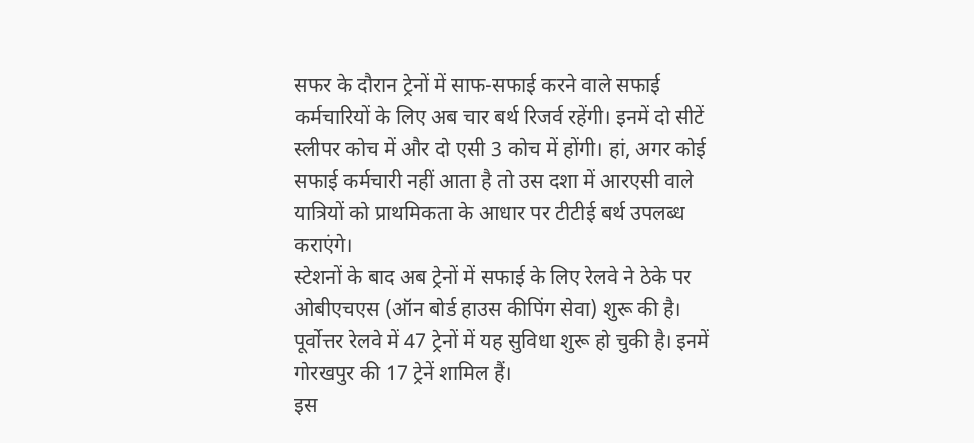सफर के दौरान ट्रेनों में साफ-सफाई करने वाले सफाई कर्मचारियों के लिए अब चार बर्थ रिजर्व रहेंगी। इनमें दो सीटें स्लीपर कोच में और दो एसी 3 कोच में होंगी। हां, अगर कोई सफाई कर्मचारी नहीं आता है तो उस दशा में आरएसी वाले यात्रियों को प्राथमिकता के आधार पर टीटीई बर्थ उपलब्ध कराएंगे।
स्टेशनों के बाद अब ट्रेनों में सफाई के लिए रेलवे ने ठेके पर ओबीएचएस (ऑन बोर्ड हाउस कीपिंग सेवा) शुरू की है। पूर्वोत्तर रेलवे में 47 ट्रेनों में यह सुविधा शुरू हो चुकी है। इनमें गोरखपुर की 17 ट्रेनें शामिल हैं।
इस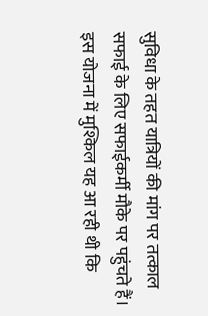सुविधा के तहत यात्रियों की मांग पर तत्काल सफाई के लिए सफाईकर्मी मौके पर पहुंचते हैं। इस योजना में मुश्किल यह आ रही थी कि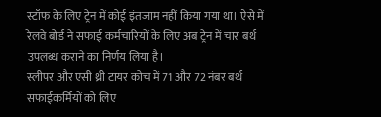स्टॉफ के लिए ट्रेन में कोई इंतजाम नहीं किया गया था। ऐसे में रेलवे बोर्ड ने सफाई कर्मचारियों के लिए अब ट्रेन में चार बर्थ उपलब्ध कराने का निर्णय लिया है।
स्लीपर और एसी थ्री टायर कोच में 71 और 72 नंबर बर्थ सफाईकर्मियों को लिए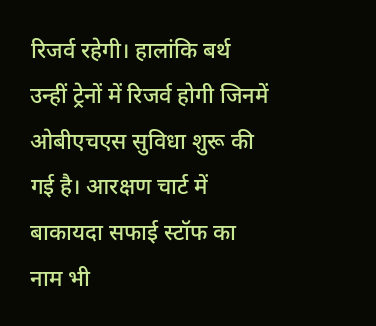रिजर्व रहेगी। हालांकि बर्थ उन्हीं ट्रेनों में रिजर्व होगी जिनमें ओबीएचएस सुविधा शुरू की गई है। आरक्षण चार्ट में बाकायदा सफाई स्टॉफ का नाम भी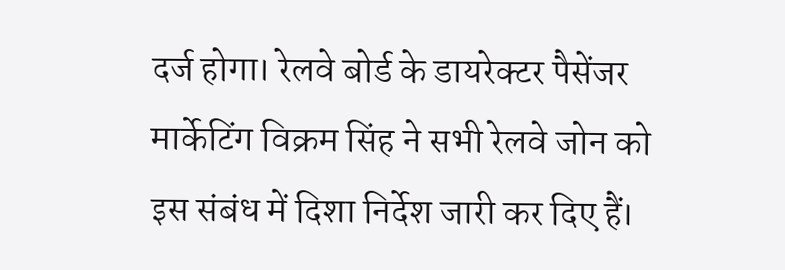दर्ज होगा। रेलवे बोर्ड के डायरेक्टर पैसेंजर मार्केटिंग विक्रम सिंह ने सभी रेलवे जोन को इस संबंध में दिशा निर्देश जारी कर दिए हैं।